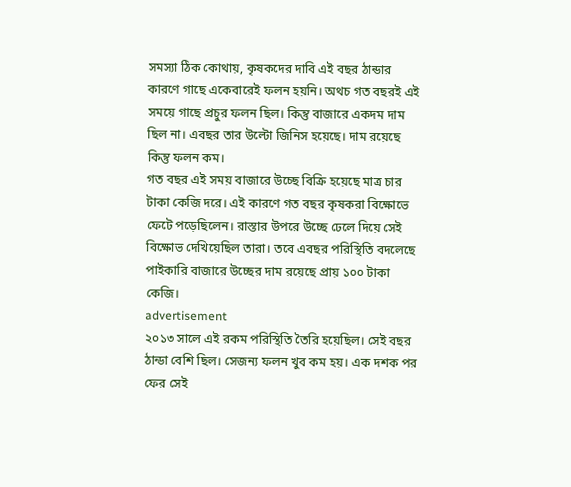সমস্যা ঠিক কোথায়, কৃষকদের দাবি এই বছর ঠান্ডার কারণে গাছে একেবারেই ফলন হয়নি। অথচ গত বছরই এই সময়ে গাছে প্রচুর ফলন ছিল। কিন্তু বাজারে একদম দাম ছিল না। এবছর তার উল্টো জিনিস হয়েছে। দাম রয়েছে কিন্তু ফলন কম।
গত বছর এই সময় বাজারে উচ্ছে বিক্রি হয়েছে মাত্র চার টাকা কেজি দরে। এই কারণে গত বছর কৃষকরা বিক্ষোভে ফেটে পড়েছিলেন। রাস্তার উপরে উচ্ছে ঢেলে দিয়ে সেই বিক্ষোভ দেখিয়েছিল তারা। তবে এবছর পরিস্থিতি বদলেছে পাইকারি বাজারে উচ্ছের দাম রয়েছে প্রায় ১০০ টাকা কেজি।
advertisement
২০১৩ সালে এই রকম পরিস্থিতি তৈরি হয়েছিল। সেই বছর ঠান্ডা বেশি ছিল। সেজন্য ফলন খুব কম হয়। এক দশক পর ফের সেই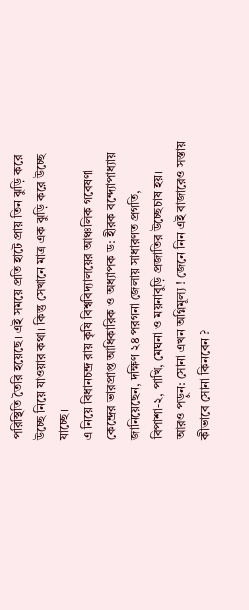পরিস্থিতি তৈরি হয়েছে। এই সময়ে প্রতি হাটে প্রায় তিন ঝুড়ি করে উচ্ছে নিয়ে যাওয়ার কথা। কিন্তু সেখানে মাত্র এক ঝুড়ি করে উচ্ছে যাচ্ছে।
এ নিয়ে বিধানচন্দ্র রায় কৃষি বিশ্ববিদ্যালয়ের আঞ্চলিক গবেষণা কেন্দ্রের ভারপ্রাপ্ত আধিকারিক ও অধ্যাপক ড: হীরক বন্দ্যোপাধ্যায় জানিয়েছেন, দক্ষিণ ২৪ পরগনা জেলায় সাধারণত প্রগতি, বিপাশা-২, পাখি, মেঘনা ও ময়নাবুড়ি প্রজাতির উচ্ছেচাষ হয়।
আরও পড়ুন: সোনা এখন অগ্নিমূল্য ! জেনে নিন এই বাজারেও সস্তায় কীভাবে সোনা কিনবেন ?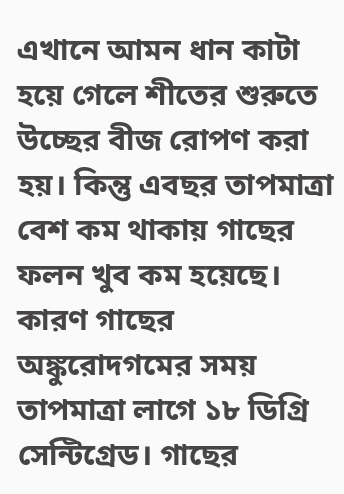এখানে আমন ধান কাটা হয়ে গেলে শীতের শুরুতে উচ্ছের বীজ রোপণ করা হয়। কিন্তু এবছর তাপমাত্রা বেশ কম থাকায় গাছের ফলন খুব কম হয়েছে। কারণ গাছের অঙ্কুরোদগমের সময় তাপমাত্রা লাগে ১৮ ডিগ্রি সেন্টিগ্রেড। গাছের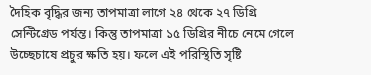দৈহিক বৃদ্ধির জন্য তাপমাত্রা লাগে ২৪ থেকে ২৭ ডিগ্রি সেন্টিগ্রেড পর্যন্ত। কিন্তু তাপমাত্রা ১৫ ডিগ্রির নীচে নেমে গেলে উচ্ছেচাষে প্রচুর ক্ষতি হয়। ফলে এই পরিস্থিতি সৃষ্টি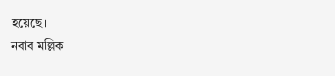হয়েছে।
নবাব মল্লিক